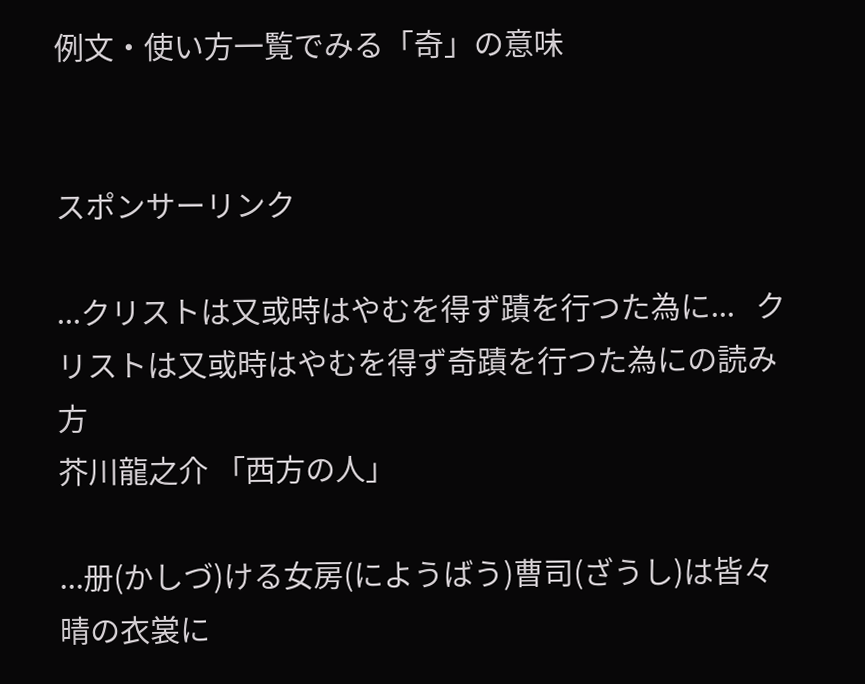例文・使い方一覧でみる「奇」の意味


スポンサーリンク

...クリストは又或時はやむを得ず蹟を行つた為に...   クリストは又或時はやむを得ず奇蹟を行つた為にの読み方
芥川龍之介 「西方の人」

...册(かしづ)ける女房(にようばう)曹司(ざうし)は皆々晴の衣裳に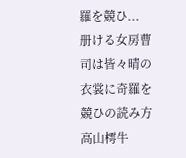羅を競ひ...   册ける女房曹司は皆々晴の衣裳に奇羅を競ひの読み方
高山樗牛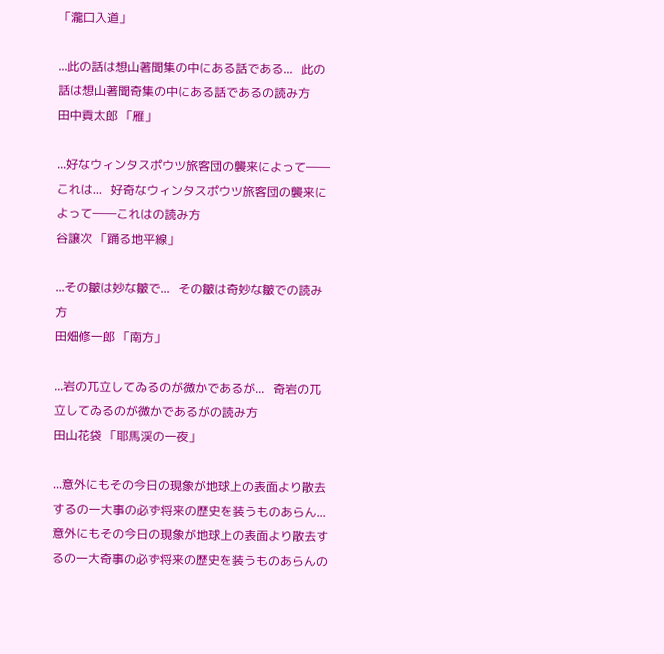「瀧口入道」

...此の話は想山著聞集の中にある話である...   此の話は想山著聞奇集の中にある話であるの読み方
田中貢太郎 「雁」

...好なウィンタスポウツ旅客団の襲来によって――これは...   好奇なウィンタスポウツ旅客団の襲来によって――これはの読み方
谷譲次 「踊る地平線」

...その皺は妙な皺で...   その皺は奇妙な皺での読み方
田畑修一郎 「南方」

...岩の兀立してゐるのが微かであるが...   奇岩の兀立してゐるのが微かであるがの読み方
田山花袋 「耶馬渓の一夜」

...意外にもその今日の現象が地球上の表面より散去するの一大事の必ず将来の歴史を装うものあらん...   意外にもその今日の現象が地球上の表面より散去するの一大奇事の必ず将来の歴史を装うものあらんの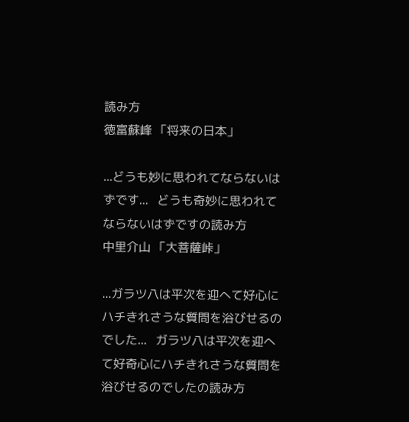読み方
徳富蘇峰 「将来の日本」

...どうも妙に思われてならないはずです...   どうも奇妙に思われてならないはずですの読み方
中里介山 「大菩薩峠」

...ガラツ八は平次を迎へて好心にハチきれさうな質問を浴びせるのでした...   ガラツ八は平次を迎へて好奇心にハチきれさうな質問を浴びせるのでしたの読み方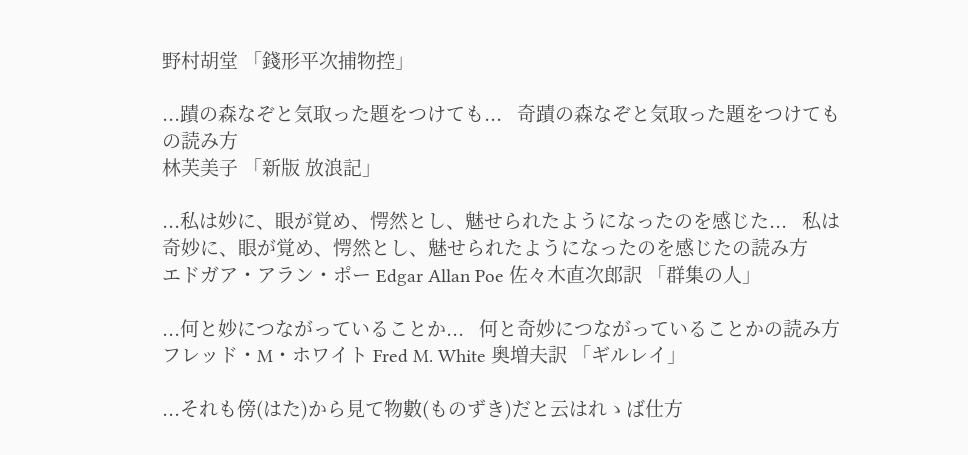野村胡堂 「錢形平次捕物控」

...蹟の森なぞと気取った題をつけても...   奇蹟の森なぞと気取った題をつけてもの読み方
林芙美子 「新版 放浪記」

...私は妙に、眼が覚め、愕然とし、魅せられたようになったのを感じた...   私は奇妙に、眼が覚め、愕然とし、魅せられたようになったのを感じたの読み方
エドガア・アラン・ポー Edgar Allan Poe 佐々木直次郎訳 「群集の人」

...何と妙につながっていることか...   何と奇妙につながっていることかの読み方
フレッド・M・ホワイト Fred M. White 奥増夫訳 「ギルレイ」

...それも傍(はた)から見て物數(ものずき)だと云はれゝば仕方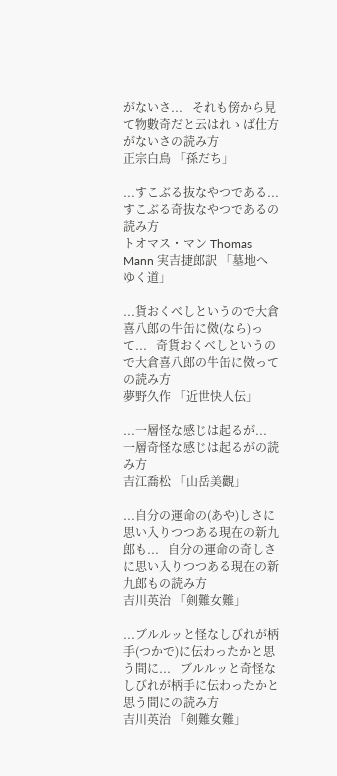がないさ...   それも傍から見て物數奇だと云はれゝば仕方がないさの読み方
正宗白鳥 「孫だち」

...すこぶる抜なやつである...   すこぶる奇抜なやつであるの読み方
トオマス・マン Thomas Mann 実吉捷郎訳 「墓地へゆく道」

...貨おくべしというので大倉喜八郎の牛缶に傚(なら)って...   奇貨おくべしというので大倉喜八郎の牛缶に傚っての読み方
夢野久作 「近世快人伝」

...一層怪な感じは起るが...   一層奇怪な感じは起るがの読み方
吉江喬松 「山岳美觀」

...自分の運命の(あや)しさに思い入りつつある現在の新九郎も...   自分の運命の奇しさに思い入りつつある現在の新九郎もの読み方
吉川英治 「剣難女難」

...ブルルッと怪なしびれが柄手(つかで)に伝わったかと思う間に...   ブルルッと奇怪なしびれが柄手に伝わったかと思う間にの読み方
吉川英治 「剣難女難」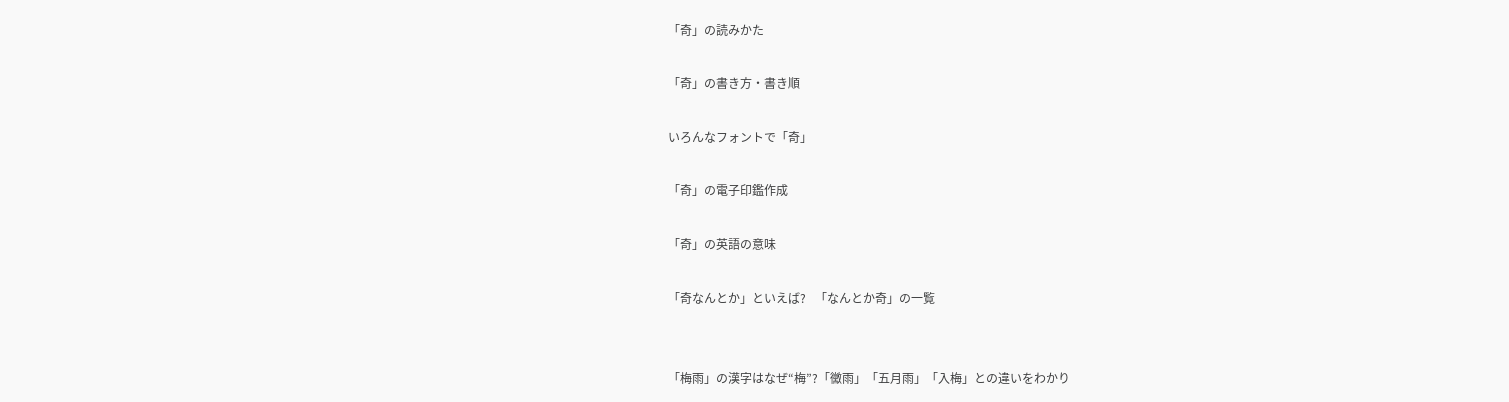「奇」の読みかた

「奇」の書き方・書き順

いろんなフォントで「奇」

「奇」の電子印鑑作成

「奇」の英語の意味

「奇なんとか」といえば?   「なんとか奇」の一覧


「梅雨」の漢字はなぜ“梅”?「黴雨」「五月雨」「入梅」との違いをわかり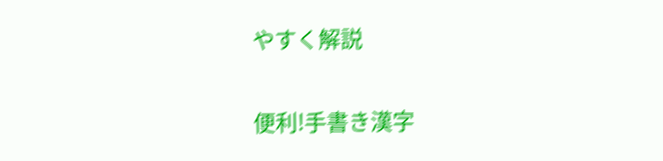やすく解説

便利!手書き漢字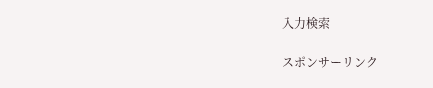入力検索

スポンサーリンク